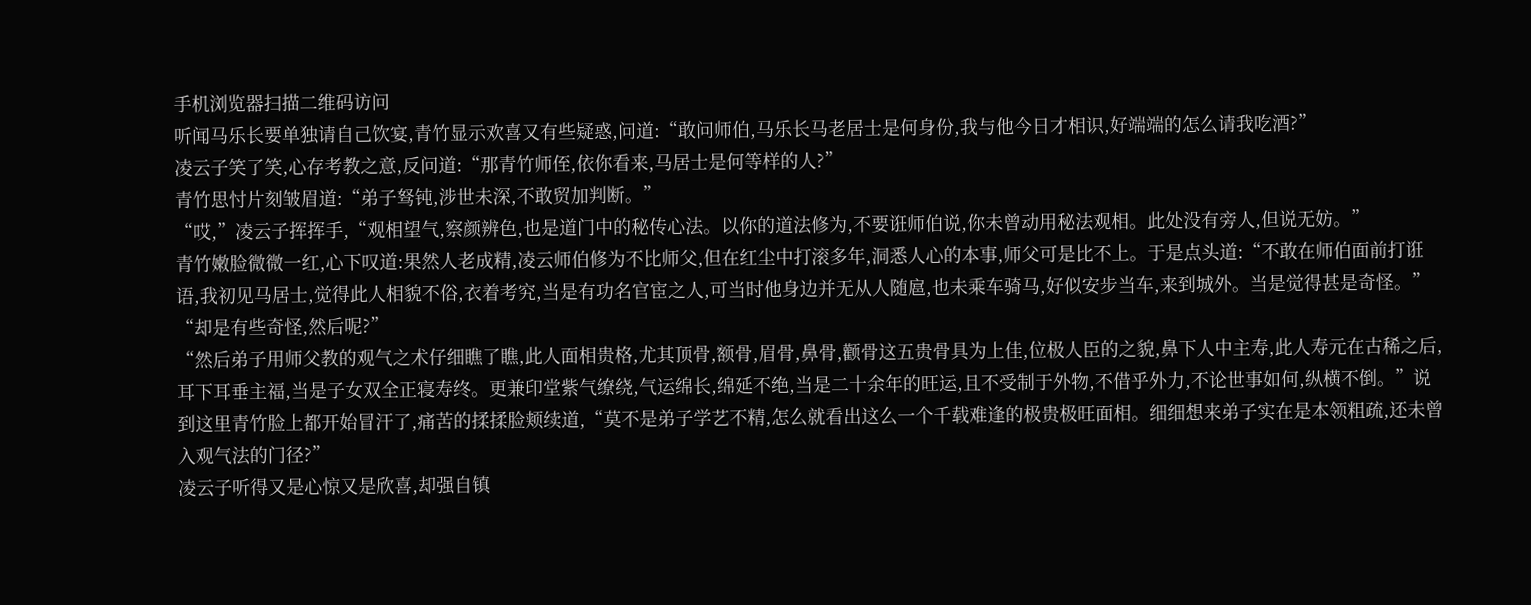手机浏览器扫描二维码访问
听闻马乐长要单独请自己饮宴,青竹显示欢喜又有些疑惑,问道:“敢问师伯,马乐长马老居士是何身份,我与他今日才相识,好端端的怎么请我吃酒?”
凌云子笑了笑,心存考教之意,反问道:“那青竹师侄,依你看来,马居士是何等样的人?”
青竹思忖片刻皱眉道:“弟子驽钝,涉世未深,不敢贸加判断。”
“哎,”凌云子挥挥手,“观相望气,察颜辨色,也是道门中的秘传心法。以你的道法修为,不要诳师伯说,你未曾动用秘法观相。此处没有旁人,但说无妨。”
青竹嫩脸微微一红,心下叹道:果然人老成精,凌云师伯修为不比师父,但在红尘中打滚多年,洞悉人心的本事,师父可是比不上。于是点头道:“不敢在师伯面前打诳语,我初见马居士,觉得此人相貌不俗,衣着考究,当是有功名官宦之人,可当时他身边并无从人随扈,也未乘车骑马,好似安步当车,来到城外。当是觉得甚是奇怪。”
“却是有些奇怪,然后呢?”
“然后弟子用师父教的观气之术仔细瞧了瞧,此人面相贵格,尤其顶骨,额骨,眉骨,鼻骨,颧骨这五贵骨具为上佳,位极人臣的之貌,鼻下人中主寿,此人寿元在古稀之后,耳下耳垂主福,当是子女双全正寝寿终。更兼印堂紫气缭绕,气运绵长,绵延不绝,当是二十余年的旺运,且不受制于外物,不借乎外力,不论世事如何,纵横不倒。”说到这里青竹脸上都开始冒汗了,痛苦的揉揉脸颊续道,“莫不是弟子学艺不精,怎么就看出这么一个千载难逢的极贵极旺面相。细细想来弟子实在是本领粗疏,还未曾入观气法的门径?”
凌云子听得又是心惊又是欣喜,却强自镇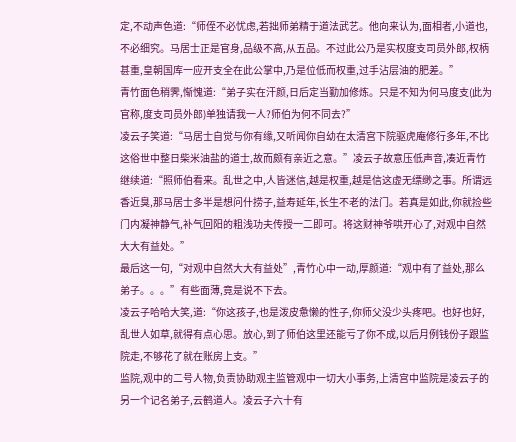定,不动声色道:“师侄不必忧虑,若拙师弟精于道法武艺。他向来认为,面相者,小道也,不必细究。马居士正是官身,品级不高,从五品。不过此公乃是实权度支司员外郎,权柄甚重,皇朝国库一应开支全在此公掌中,乃是位低而权重,过手沾层油的肥差。”
青竹面色稍霁,惭愧道:“弟子实在汗颜,日后定当勤加修炼。只是不知为何马度支(此为官称,度支司员外郎)单独请我一人?师伯为何不同去?”
凌云子笑道:“马居士自觉与你有缘,又听闻你自幼在太清宫下院驱虎庵修行多年,不比这俗世中整日柴米油盐的道士,故而颇有亲近之意。”凌云子故意压低声音,凑近青竹继续道:“照师伯看来。乱世之中,人皆迷信,越是权重,越是信这虚无缥缈之事。所谓远香近臭,那马居士多半是想问什捞子,益寿延年,长生不老的法门。若真是如此,你就捡些门内凝神静气,补气回阳的粗浅功夫传授一二即可。将这财神爷哄开心了,对观中自然大大有益处。”
最后这一句,“对观中自然大大有益处”,青竹心中一动,厚颜道:“观中有了益处,那么弟子。。。”有些面薄,竟是说不下去。
凌云子哈哈大笑,道:“你这孩子,也是泼皮惫懒的性子,你师父没少头疼吧。也好也好,乱世人如草,就得有点心思。放心,到了师伯这里还能亏了你不成,以后月例钱份子跟监院走,不够花了就在账房上支。”
监院,观中的二号人物,负责协助观主监管观中一切大小事务,上清宫中监院是凌云子的另一个记名弟子,云鹤道人。凌云子六十有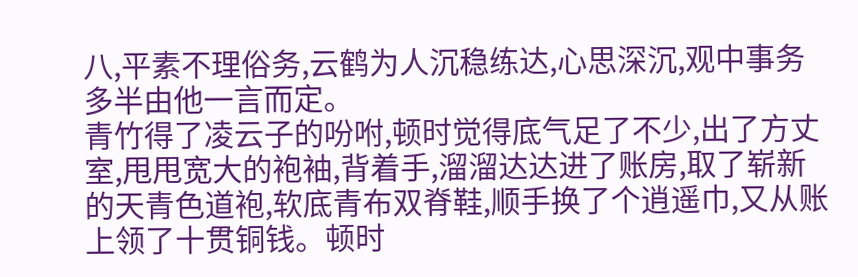八,平素不理俗务,云鹤为人沉稳练达,心思深沉,观中事务多半由他一言而定。
青竹得了凌云子的吩咐,顿时觉得底气足了不少,出了方丈室,甩甩宽大的袍袖,背着手,溜溜达达进了账房,取了崭新的天青色道袍,软底青布双脊鞋,顺手换了个逍遥巾,又从账上领了十贯铜钱。顿时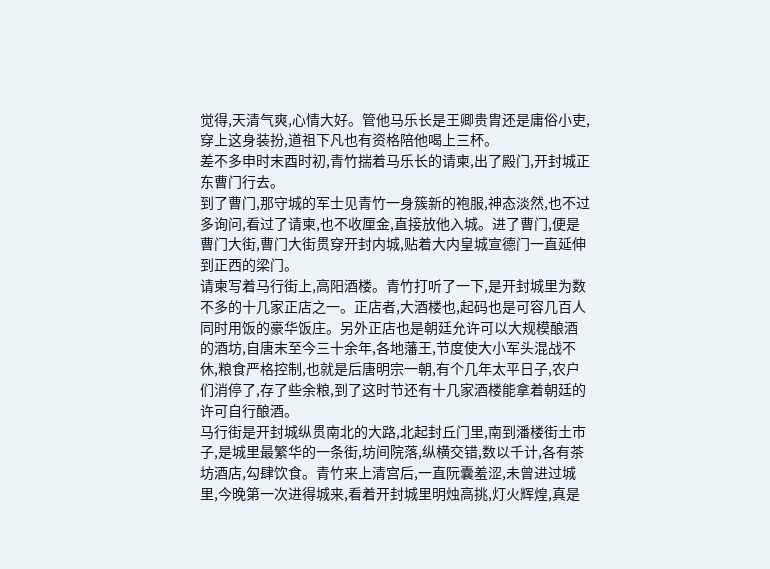觉得,天清气爽,心情大好。管他马乐长是王卿贵胄还是庸俗小吏,穿上这身装扮,道祖下凡也有资格陪他喝上三杯。
差不多申时末酉时初,青竹揣着马乐长的请柬,出了殿门,开封城正东曹门行去。
到了曹门,那守城的军士见青竹一身簇新的袍服,神态淡然,也不过多询问,看过了请柬,也不收厘金,直接放他入城。进了曹门,便是曹门大街,曹门大街贯穿开封内城,贴着大内皇城宣德门一直延伸到正西的梁门。
请柬写着马行街上,高阳酒楼。青竹打听了一下,是开封城里为数不多的十几家正店之一。正店者,大酒楼也,起码也是可容几百人同时用饭的豪华饭庄。另外正店也是朝廷允许可以大规模酿酒的酒坊,自唐末至今三十余年,各地藩王,节度使大小军头混战不休,粮食严格控制,也就是后唐明宗一朝,有个几年太平日子,农户们消停了,存了些余粮,到了这时节还有十几家酒楼能拿着朝廷的许可自行酿酒。
马行街是开封城纵贯南北的大路,北起封丘门里,南到潘楼街土市子,是城里最繁华的一条街,坊间院落,纵横交错,数以千计,各有茶坊酒店,勾肆饮食。青竹来上清宫后,一直阮囊羞涩,未曾进过城里,今晚第一次进得城来,看着开封城里明烛高挑,灯火辉煌,真是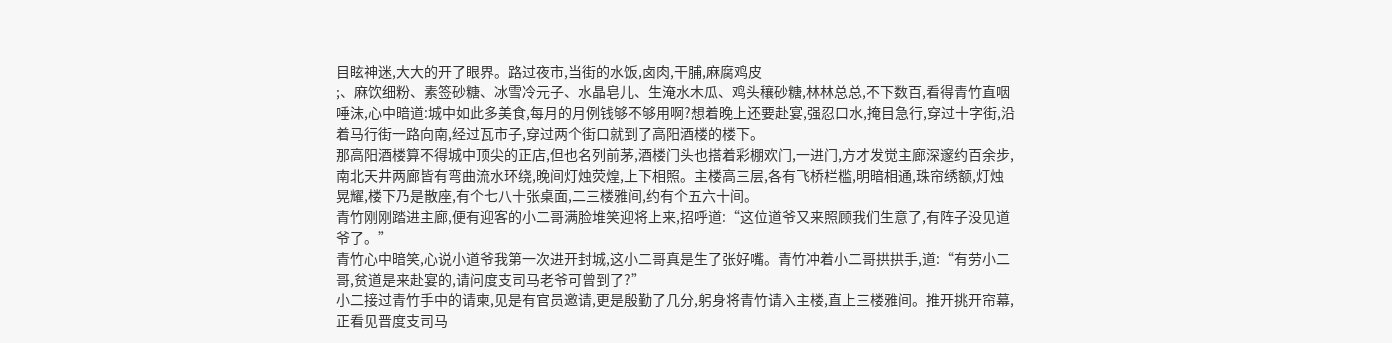目眩神迷,大大的开了眼界。路过夜市,当街的水饭,卤肉,干脯,麻腐鸡皮
;、麻饮细粉、素签砂糖、冰雪冷元子、水晶皂儿、生淹水木瓜、鸡头穰砂糖,林林总总,不下数百,看得青竹直咽唾沫,心中暗道:城中如此多美食,每月的月例钱够不够用啊?想着晚上还要赴宴,强忍口水,掩目急行,穿过十字街,沿着马行街一路向南,经过瓦市子,穿过两个街口就到了高阳酒楼的楼下。
那高阳酒楼算不得城中顶尖的正店,但也名列前茅,酒楼门头也搭着彩棚欢门,一进门,方才发觉主廊深邃约百余步,南北天井两廊皆有弯曲流水环绕,晚间灯烛荧煌,上下相照。主楼高三层,各有飞桥栏槛,明暗相通,珠帘绣额,灯烛晃耀,楼下乃是散座,有个七八十张桌面,二三楼雅间,约有个五六十间。
青竹刚刚踏进主廊,便有迎客的小二哥满脸堆笑迎将上来,招呼道:“这位道爷又来照顾我们生意了,有阵子没见道爷了。”
青竹心中暗笑,心说小道爷我第一次进开封城,这小二哥真是生了张好嘴。青竹冲着小二哥拱拱手,道:“有劳小二哥,贫道是来赴宴的,请问度支司马老爷可曾到了?”
小二接过青竹手中的请柬,见是有官员邀请,更是殷勤了几分,躬身将青竹请入主楼,直上三楼雅间。推开挑开帘幕,正看见晋度支司马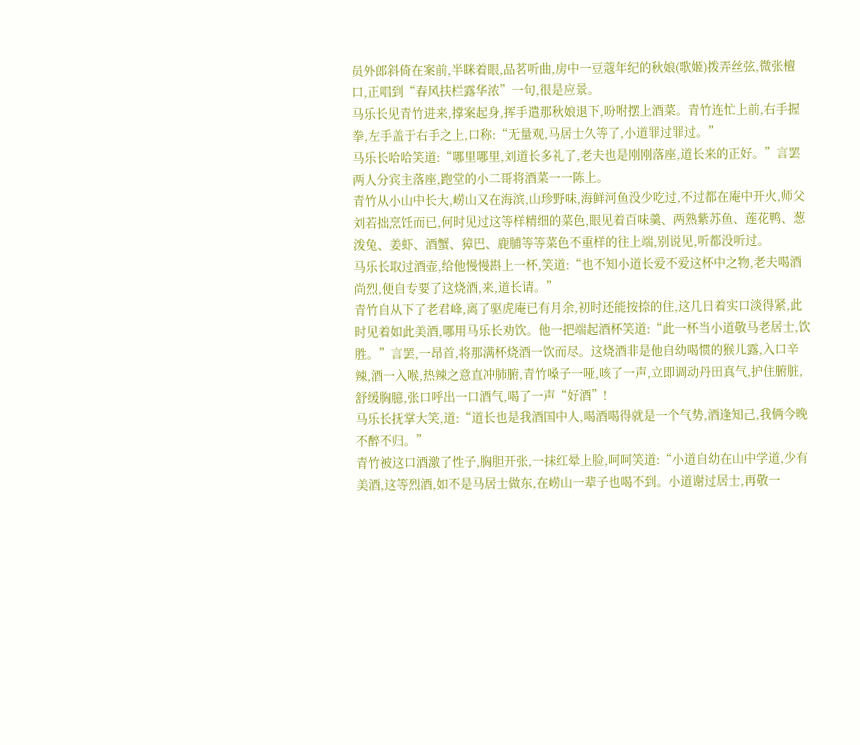员外郎斜倚在案前,半眯着眼,品茗听曲,房中一豆蔻年纪的秋娘(歌姬)拨弄丝弦,微张檀口,正唱到“春风扶栏露华浓”一句,很是应景。
马乐长见青竹进来,撑案起身,挥手遣那秋娘退下,吩咐摆上酒菜。青竹连忙上前,右手握拳,左手盖于右手之上,口称:“无量观,马居士久等了,小道罪过罪过。”
马乐长哈哈笑道:“哪里哪里,刘道长多礼了,老夫也是刚刚落座,道长来的正好。”言罢两人分宾主落座,跑堂的小二哥将酒菜一一陈上。
青竹从小山中长大,崂山又在海滨,山珍野味,海鲜河鱼没少吃过,不过都在庵中开火,师父刘若拙烹饪而已,何时见过这等样精细的菜色,眼见着百味羹、两熟紫苏鱼、莲花鸭、葱泼兔、姜虾、酒蟹、獐巴、鹿脯等等菜色不重样的往上端,别说见,听都没听过。
马乐长取过酒壶,给他慢慢斟上一杯,笑道:“也不知小道长爱不爱这杯中之物,老夫喝酒尚烈,便自专要了这烧酒,来,道长请。”
青竹自从下了老君峰,离了驱虎庵已有月余,初时还能按捺的住,这几日着实口淡得紧,此时见着如此美酒,哪用马乐长劝饮。他一把端起酒杯笑道:“此一杯当小道敬马老居士,饮胜。”言罢,一昂首,将那满杯烧酒一饮而尽。这烧酒非是他自幼喝惯的猴儿露,入口辛辣,酒一入喉,热辣之意直冲肺腑,青竹嗓子一哑,咳了一声,立即调动丹田真气,护住腑脏,舒缓胸臆,张口呼出一口酒气,喝了一声“好酒”!
马乐长抚掌大笑,道:“道长也是我酒国中人,喝酒喝得就是一个气势,酒逢知己,我俩今晚不醉不归。”
青竹被这口酒激了性子,胸胆开张,一抹红晕上脸,呵呵笑道:“小道自幼在山中学道,少有美酒,这等烈酒,如不是马居士做东,在崂山一辈子也喝不到。小道谢过居士,再敬一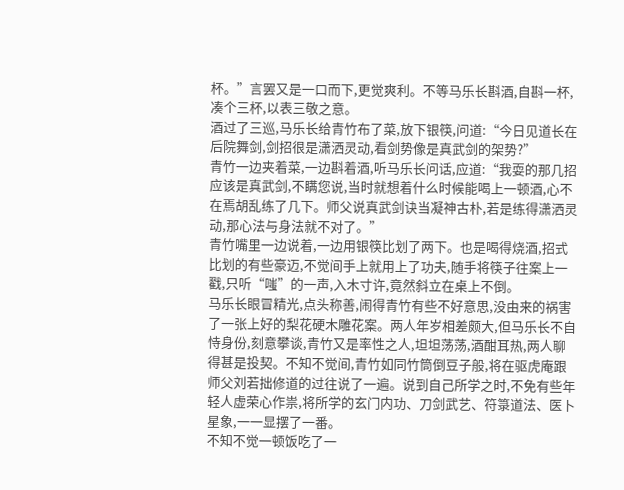杯。”言罢又是一口而下,更觉爽利。不等马乐长斟酒,自斟一杯,凑个三杯,以表三敬之意。
酒过了三巡,马乐长给青竹布了菜,放下银筷,问道:“今日见道长在后院舞剑,剑招很是潇洒灵动,看剑势像是真武剑的架势?”
青竹一边夹着菜,一边斟着酒,听马乐长问话,应道:“我耍的那几招应该是真武剑,不瞒您说,当时就想着什么时候能喝上一顿酒,心不在焉胡乱练了几下。师父说真武剑诀当凝神古朴,若是练得潇洒灵动,那心法与身法就不对了。”
青竹嘴里一边说着,一边用银筷比划了两下。也是喝得烧酒,招式比划的有些豪迈,不觉间手上就用上了功夫,随手将筷子往案上一戳,只听“嗤”的一声,入木寸许,竟然斜立在桌上不倒。
马乐长眼冒精光,点头称善,闹得青竹有些不好意思,没由来的祸害了一张上好的梨花硬木雕花案。两人年岁相差颇大,但马乐长不自恃身份,刻意攀谈,青竹又是率性之人,坦坦荡荡,酒酣耳热,两人聊得甚是投契。不知不觉间,青竹如同竹筒倒豆子般,将在驱虎庵跟师父刘若拙修道的过往说了一遍。说到自己所学之时,不免有些年轻人虚荣心作祟,将所学的玄门内功、刀剑武艺、符箓道法、医卜星象,一一显摆了一番。
不知不觉一顿饭吃了一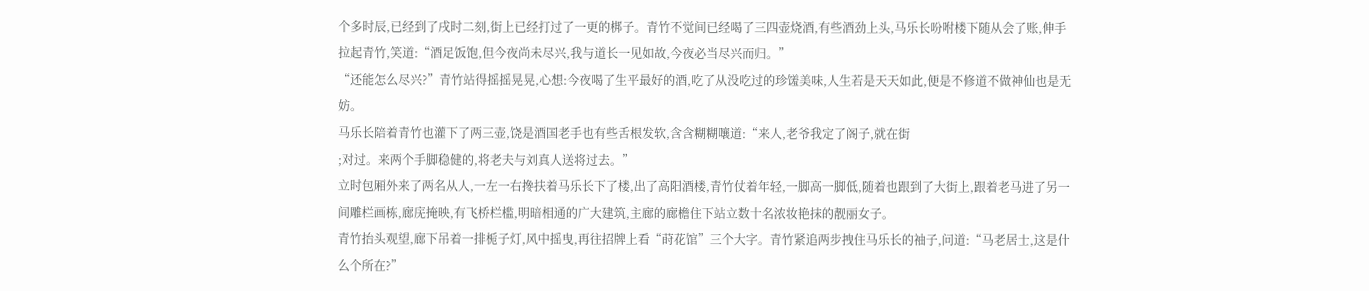个多时辰,已经到了戌时二刻,街上已经打过了一更的梆子。青竹不觉间已经喝了三四壶烧酒,有些酒劲上头,马乐长吩咐楼下随从会了账,伸手拉起青竹,笑道:“酒足饭饱,但今夜尚未尽兴,我与道长一见如故,今夜必当尽兴而归。”
“还能怎么尽兴?”青竹站得摇摇晃晃,心想:今夜喝了生平最好的酒,吃了从没吃过的珍馐美味,人生若是天天如此,便是不修道不做神仙也是无妨。
马乐长陪着青竹也灌下了两三壶,饶是酒国老手也有些舌根发软,含含糊糊嚷道:“来人,老爷我定了阁子,就在街
;对过。来两个手脚稳健的,将老夫与刘真人送将过去。”
立时包厢外来了两名从人,一左一右搀扶着马乐长下了楼,出了高阳酒楼,青竹仗着年轻,一脚高一脚低,随着也跟到了大街上,跟着老马进了另一间雕栏画栋,廊庑掩映,有飞桥栏槛,明暗相通的广大建筑,主廊的廊檐住下站立数十名浓妆艳抹的靓丽女子。
青竹抬头观望,廊下吊着一排栀子灯,风中摇曳,再往招牌上看“莳花馆”三个大字。青竹紧追两步拽住马乐长的袖子,问道:“马老居士,这是什么个所在?”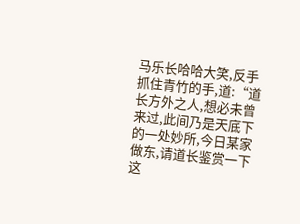马乐长哈哈大笑,反手抓住青竹的手,道:“道长方外之人,想必未曾来过,此间乃是天底下的一处妙所,今日某家做东,请道长鉴赏一下这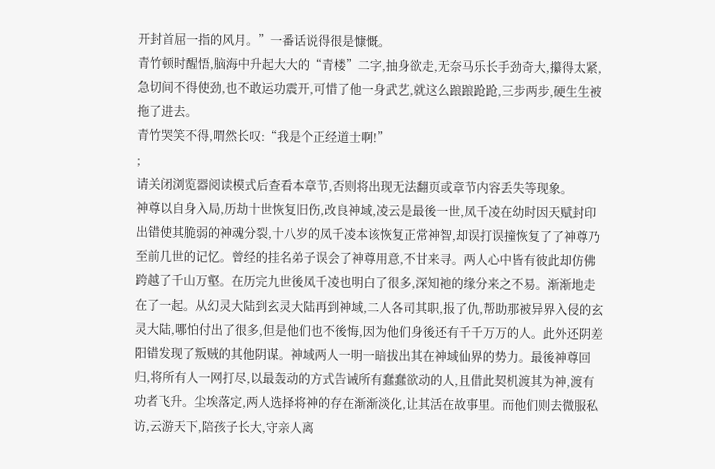开封首屈一指的风月。”一番话说得很是慷慨。
青竹顿时醒悟,脑海中升起大大的“青楼”二字,抽身欲走,无奈马乐长手劲奇大,攥得太紧,急切间不得使劲,也不敢运功震开,可惜了他一身武艺,就这么踉踉跄跄,三步两步,硬生生被拖了进去。
青竹哭笑不得,喟然长叹:“我是个正经道士啊!”
;
请关闭浏览器阅读模式后查看本章节,否则将出现无法翻页或章节内容丢失等现象。
神尊以自身入局,历劫十世恢复旧伤,改良神域,凌云是最後一世,凤千凌在幼时因天赋封印出错使其脆弱的神魂分裂,十八岁的凤千凌本该恢复正常神智,却误打误撞恢复了了神尊乃至前几世的记忆。曾经的挂名弟子误会了神尊用意,不甘来寻。两人心中皆有彼此却仿佛跨越了千山万壑。在历完九世後凤千凌也明白了很多,深知祂的缘分来之不易。渐渐地走在了一起。从幻灵大陆到玄灵大陆再到神域,二人各司其职,报了仇,帮助那被异界入侵的玄灵大陆,哪怕付出了很多,但是他们也不後悔,因为他们身後还有千千万万的人。此外还阴差阳错发现了叛贼的其他阴谋。神域两人一明一暗拔出其在神域仙界的势力。最後神尊回归,将所有人一网打尽,以最轰动的方式告诫所有蠢蠢欲动的人,且借此契机渡其为神,渡有功者飞升。尘埃落定,两人选择将神的存在渐渐淡化,让其活在故事里。而他们则去微服私访,云游天下,陪孩子长大,守亲人离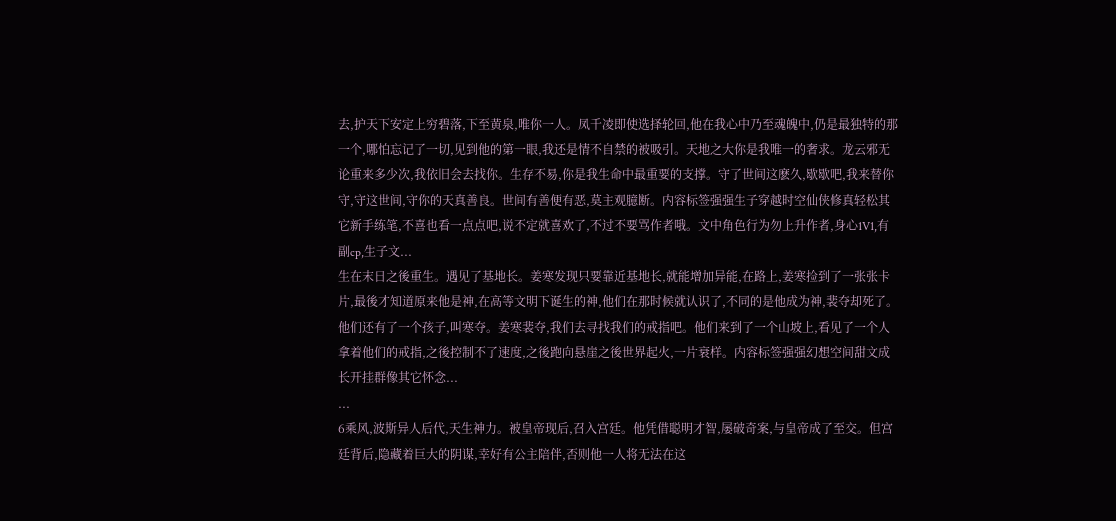去,护天下安定上穷碧落,下至黄泉,唯你一人。凤千凌即使选择轮回,他在我心中乃至魂魄中,仍是最独特的那一个,哪怕忘记了一切,见到他的第一眼,我还是情不自禁的被吸引。天地之大你是我唯一的奢求。龙云邪无论重来多少次,我依旧会去找你。生存不易,你是我生命中最重要的支撑。守了世间这麽久,歇歇吧,我来替你守,守这世间,守你的天真善良。世间有善便有恶,莫主观臆断。内容标签强强生子穿越时空仙侠修真轻松其它新手练笔,不喜也看一点点吧,说不定就喜欢了,不过不要骂作者哦。文中角色行为勿上升作者,身心1V1,有副cp,生子文...
生在末日之後重生。遇见了基地长。姜寒发现只要靠近基地长,就能增加异能,在路上,姜寒捡到了一张张卡片,最後才知道原来他是神,在高等文明下诞生的神,他们在那时候就认识了,不同的是他成为神,裴夺却死了。他们还有了一个孩子,叫寒夺。姜寒裴夺,我们去寻找我们的戒指吧。他们来到了一个山坡上,看见了一个人拿着他们的戒指,之後控制不了速度,之後跑向悬崖之後世界起火,一片衰样。内容标签强强幻想空间甜文成长开挂群像其它怀念...
...
6乘风,波斯异人后代,天生神力。被皇帝现后,召入宫廷。他凭借聪明才智,屡破奇案,与皇帝成了至交。但宫廷背后,隐藏着巨大的阴谋,幸好有公主陪伴,否则他一人将无法在这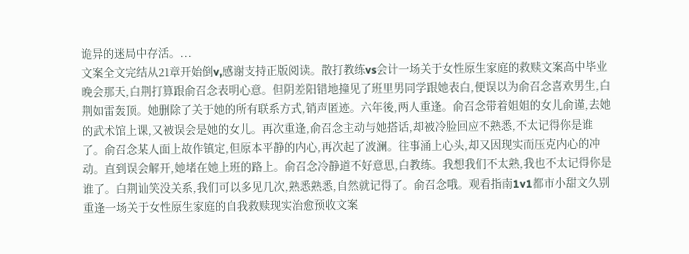诡异的迷局中存活。...
文案全文完结从21章开始倒v,感谢支持正版阅读。散打教练vs会计一场关于女性原生家庭的救赎文案高中毕业晚会那天,白荆打算跟俞召念表明心意。但阴差阳错地撞见了班里男同学跟她表白,便误以为俞召念喜欢男生,白荆如雷轰顶。她删除了关于她的所有联系方式,销声匿迹。六年後,两人重逢。俞召念带着姐姐的女儿俞谨,去她的武术馆上课,又被误会是她的女儿。再次重逢,俞召念主动与她搭话,却被冷脸回应不熟悉,不太记得你是谁了。俞召念某人面上故作镇定,但原本平静的内心,再次起了波澜。往事涌上心头,却又因现实而压克内心的冲动。直到误会解开,她堵在她上班的路上。俞召念冷静道不好意思,白教练。我想我们不太熟,我也不太记得你是谁了。白荆讪笑没关系,我们可以多见几次,熟悉熟悉,自然就记得了。俞召念哦。观看指南1v1都市小甜文久别重逢一场关于女性原生家庭的自我救赎现实治愈预收文案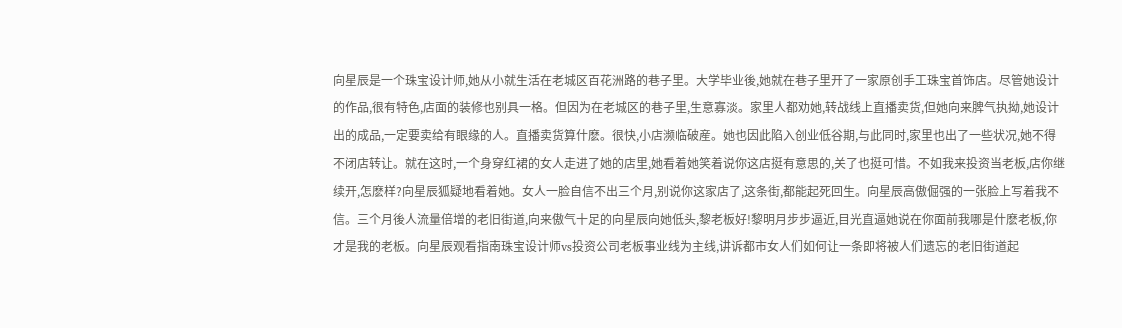向星辰是一个珠宝设计师,她从小就生活在老城区百花洲路的巷子里。大学毕业後,她就在巷子里开了一家原创手工珠宝首饰店。尽管她设计的作品,很有特色,店面的装修也别具一格。但因为在老城区的巷子里,生意寡淡。家里人都劝她,转战线上直播卖货,但她向来脾气执拗,她设计出的成品,一定要卖给有眼缘的人。直播卖货算什麽。很快,小店濒临破産。她也因此陷入创业低谷期,与此同时,家里也出了一些状况,她不得不闭店转让。就在这时,一个身穿红裙的女人走进了她的店里,她看着她笑着说你这店挺有意思的,关了也挺可惜。不如我来投资当老板,店你继续开,怎麽样?向星辰狐疑地看着她。女人一脸自信不出三个月,别说你这家店了,这条街,都能起死回生。向星辰高傲倔强的一张脸上写着我不信。三个月後人流量倍增的老旧街道,向来傲气十足的向星辰向她低头,黎老板好!黎明月步步逼近,目光直逼她说在你面前我哪是什麽老板,你才是我的老板。向星辰观看指南珠宝设计师vs投资公司老板事业线为主线,讲诉都市女人们如何让一条即将被人们遗忘的老旧街道起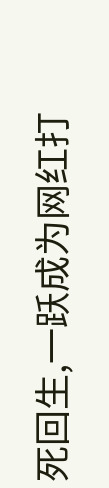死回生,一跃成为网红打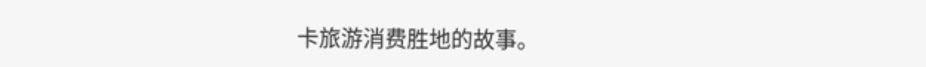卡旅游消费胜地的故事。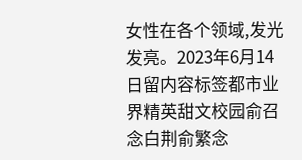女性在各个领域,发光发亮。2023年6月14日留内容标签都市业界精英甜文校园俞召念白荆俞繁念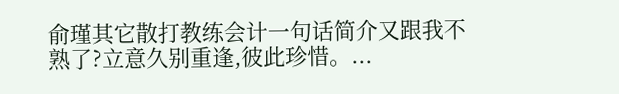俞瑾其它散打教练会计一句话简介又跟我不熟了?立意久别重逢,彼此珍惜。...